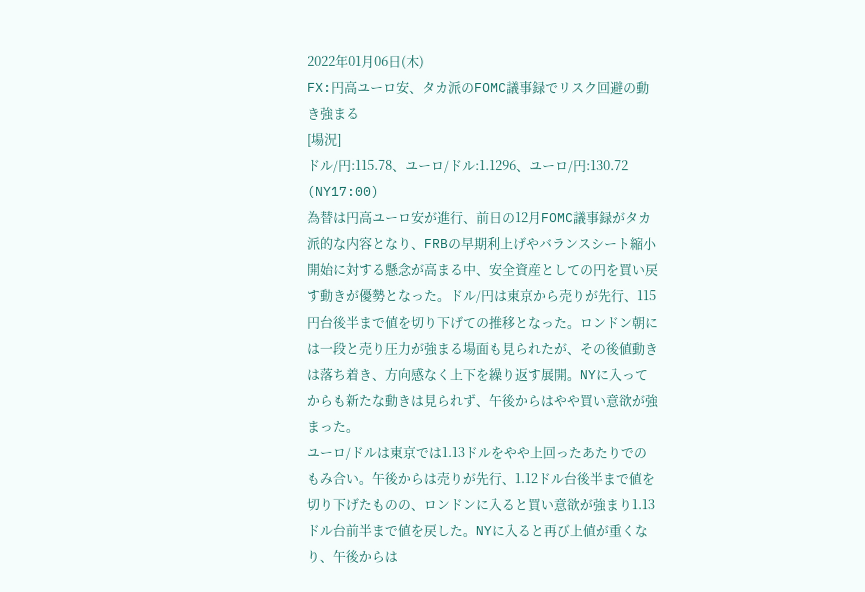2022年01月06日(木)
FX:円高ユーロ安、タカ派のFOMC議事録でリスク回避の動き強まる
[場況]
ドル/円:115.78、ユーロ/ドル:1.1296、ユーロ/円:130.72 (NY17:00)
為替は円高ユーロ安が進行、前日の12月FOMC議事録がタカ派的な内容となり、FRBの早期利上げやバランスシート縮小開始に対する懸念が高まる中、安全資産としての円を買い戻す動きが優勢となった。ドル/円は東京から売りが先行、115円台後半まで値を切り下げての推移となった。ロンドン朝には一段と売り圧力が強まる場面も見られたが、その後値動きは落ち着き、方向感なく上下を繰り返す展開。NYに入ってからも新たな動きは見られず、午後からはやや買い意欲が強まった。
ユーロ/ドルは東京では1.13ドルをやや上回ったあたりでのもみ合い。午後からは売りが先行、1.12ドル台後半まで値を切り下げたものの、ロンドンに入ると買い意欲が強まり1.13ドル台前半まで値を戻した。NYに入ると再び上値が重くなり、午後からは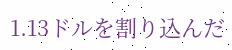1.13ドルを割り込んだ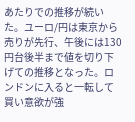あたりでの推移が続いた。ユーロ/円は東京から売りが先行、午後には130円台後半まで値を切り下げての推移となった。ロンドンに入ると一転して買い意欲が強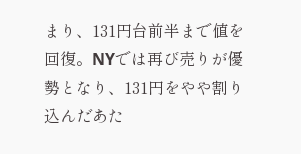まり、131円台前半まで値を回復。NYでは再び売りが優勢となり、131円をやや割り込んだあた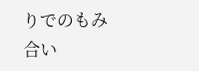りでのもみ合い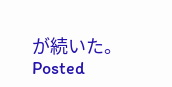が続いた。
Posted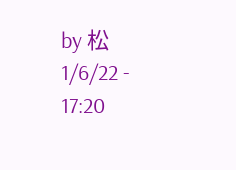by 松 1/6/22 - 17:20